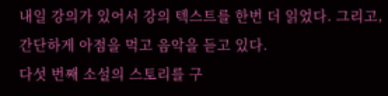내일 강의가 있어서 강의 텍스트를 한번 더 읽었다. 그리고, 간단하게 아점을 먹고 음악을 듣고 있다.
다섯 번째 소설의 스토리를 구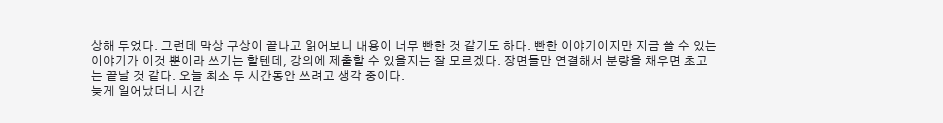상해 두었다. 그런데 막상 구상이 끝나고 읽어보니 내용이 너무 빤한 것 같기도 하다. 빤한 이야기이지만 지금 쓸 수 있는 이야기가 이것 뿐이라 쓰기는 할텐데, 강의에 제출할 수 있을지는 잘 모르겠다. 장면들만 연결해서 분량을 채우면 초고는 끝날 것 같다. 오늘 최소 두 시간동안 쓰려고 생각 중이다.
늦게 일어났더니 시간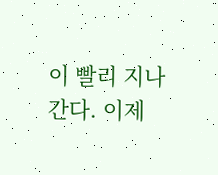이 빨리 지나간다. 이제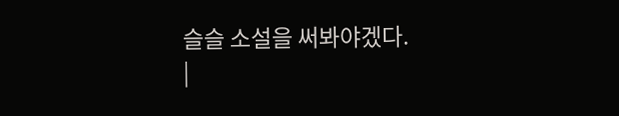슬슬 소설을 써봐야겠다.
|